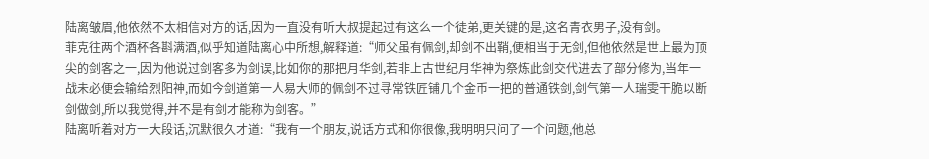陆离皱眉,他依然不太相信对方的话,因为一直没有听大叔提起过有这么一个徒弟,更关键的是,这名青衣男子,没有剑。
菲克往两个酒杯各斟满酒,似乎知道陆离心中所想,解释道:“师父虽有佩剑,却剑不出鞘,便相当于无剑,但他依然是世上最为顶尖的剑客之一,因为他说过剑客多为剑误,比如你的那把月华剑,若非上古世纪月华神为祭炼此剑交代进去了部分修为,当年一战未必便会输给烈阳神,而如今剑道第一人易大师的佩剑不过寻常铁匠铺几个金币一把的普通铁剑,剑气第一人瑞雯干脆以断剑做剑,所以我觉得,并不是有剑才能称为剑客。”
陆离听着对方一大段话,沉默很久才道:“我有一个朋友,说话方式和你很像,我明明只问了一个问题,他总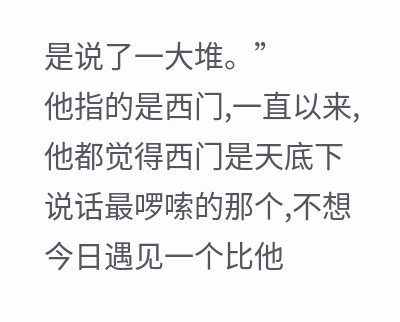是说了一大堆。”
他指的是西门,一直以来,他都觉得西门是天底下说话最啰嗦的那个,不想今日遇见一个比他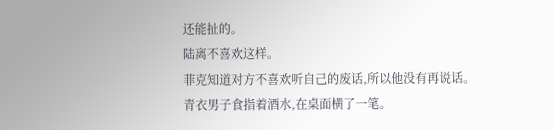还能扯的。
陆离不喜欢这样。
菲克知道对方不喜欢听自己的废话,所以他没有再说话。
青衣男子食指着酒水,在桌面横了一笔。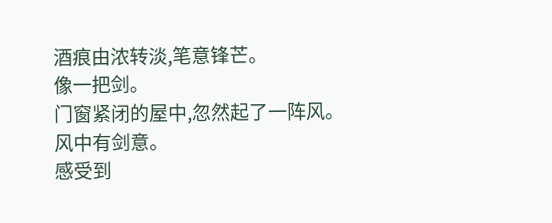酒痕由浓转淡,笔意锋芒。
像一把剑。
门窗紧闭的屋中,忽然起了一阵风。
风中有剑意。
感受到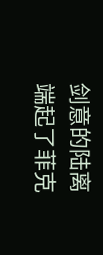剑意的陆离端起了菲克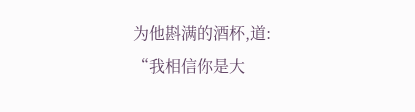为他斟满的酒杯,道:
“我相信你是大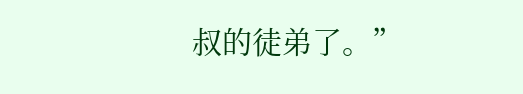叔的徒弟了。”